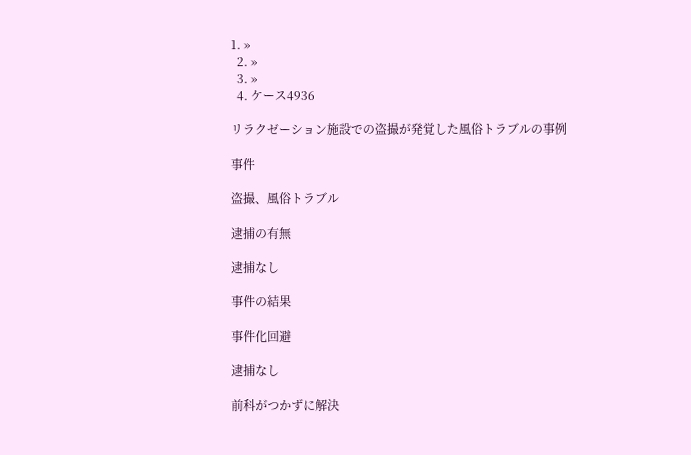1. »
  2. »
  3. »
  4. ケース4936

リラクゼーション施設での盗撮が発覚した風俗トラブルの事例

事件

盗撮、風俗トラブル

逮捕の有無

逮捕なし

事件の結果

事件化回避

逮捕なし

前科がつかずに解決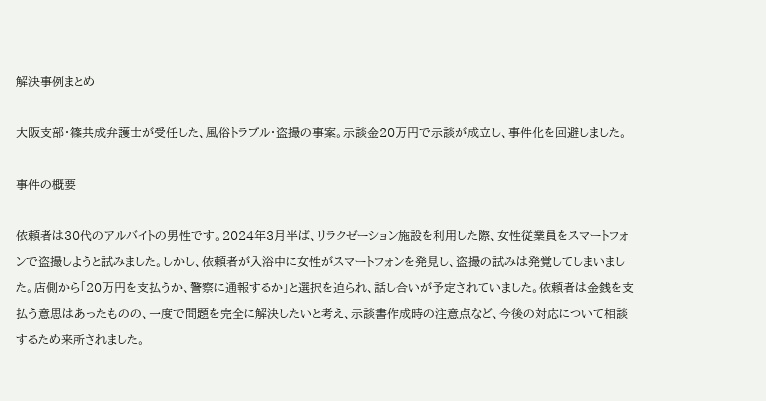解決事例まとめ

大阪支部・篠共成弁護士が受任した、風俗トラブル・盗撮の事案。示談金20万円で示談が成立し、事件化を回避しました。

事件の概要

依頼者は30代のアルバイトの男性です。2024年3月半ば、リラクゼーション施設を利用した際、女性従業員をスマートフォンで盗撮しようと試みました。しかし、依頼者が入浴中に女性がスマートフォンを発見し、盗撮の試みは発覚してしまいました。店側から「20万円を支払うか、警察に通報するか」と選択を迫られ、話し合いが予定されていました。依頼者は金銭を支払う意思はあったものの、一度で問題を完全に解決したいと考え、示談書作成時の注意点など、今後の対応について相談するため来所されました。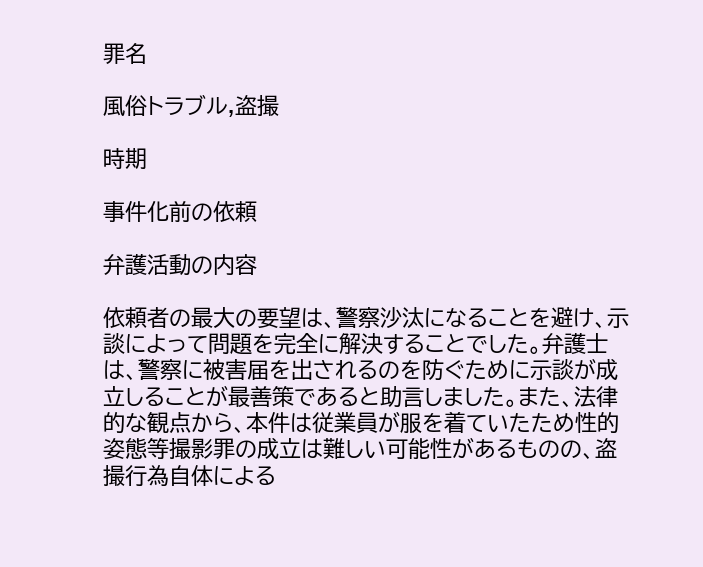罪名

風俗トラブル,盗撮

時期

事件化前の依頼

弁護活動の内容

依頼者の最大の要望は、警察沙汰になることを避け、示談によって問題を完全に解決することでした。弁護士は、警察に被害届を出されるのを防ぐために示談が成立しることが最善策であると助言しました。また、法律的な観点から、本件は従業員が服を着ていたため性的姿態等撮影罪の成立は難しい可能性があるものの、盗撮行為自体による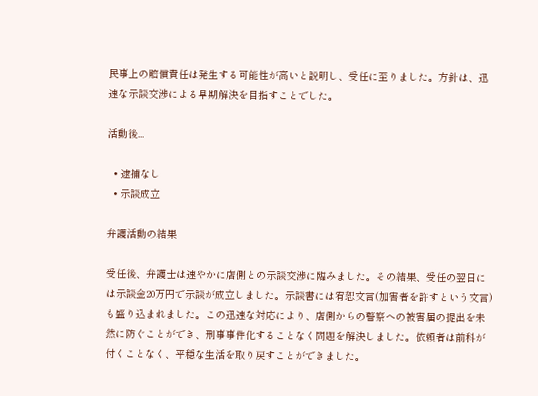民事上の賠償責任は発生する可能性が高いと説明し、受任に至りました。方針は、迅速な示談交渉による早期解決を目指すことでした。

活動後...

  • 逮捕なし
  • 示談成立

弁護活動の結果

受任後、弁護士は速やかに店側との示談交渉に臨みました。その結果、受任の翌日には示談金20万円で示談が成立しました。示談書には宥恕文言(加害者を許すという文言)も盛り込まれました。この迅速な対応により、店側からの警察への被害届の提出を未然に防ぐことができ、刑事事件化することなく問題を解決しました。依頼者は前科が付くことなく、平穏な生活を取り戻すことができました。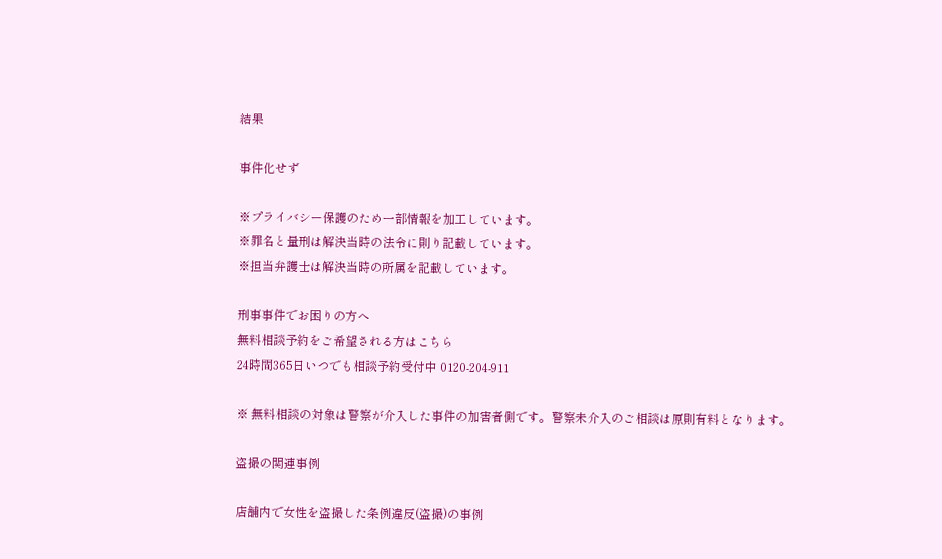結果

事件化せず

※プライバシー保護のため一部情報を加工しています。
※罪名と量刑は解決当時の法令に則り記載しています。
※担当弁護士は解決当時の所属を記載しています。

刑事事件でお困りの方へ
無料相談予約をご希望される方はこちら
24時間365日いつでも相談予約受付中 0120-204-911

※ 無料相談の対象は警察が介入した事件の加害者側です。警察未介入のご相談は原則有料となります。

盗撮の関連事例

店舗内で女性を盗撮した条例違反(盗撮)の事例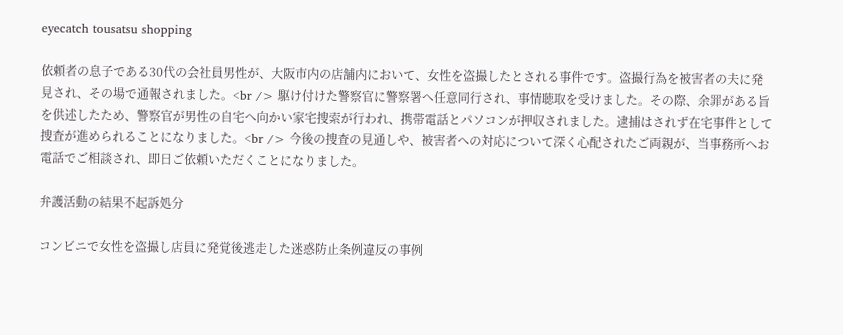eyecatch tousatsu shopping

依頼者の息子である30代の会社員男性が、大阪市内の店舗内において、女性を盗撮したとされる事件です。盗撮行為を被害者の夫に発見され、その場で通報されました。<br /> 駆け付けた警察官に警察署へ任意同行され、事情聴取を受けました。その際、余罪がある旨を供述したため、警察官が男性の自宅へ向かい家宅捜索が行われ、携帯電話とパソコンが押収されました。逮捕はされず在宅事件として捜査が進められることになりました。<br /> 今後の捜査の見通しや、被害者への対応について深く心配されたご両親が、当事務所へお電話でご相談され、即日ご依頼いただくことになりました。

弁護活動の結果不起訴処分

コンビニで女性を盗撮し店員に発覚後逃走した迷惑防止条例違反の事例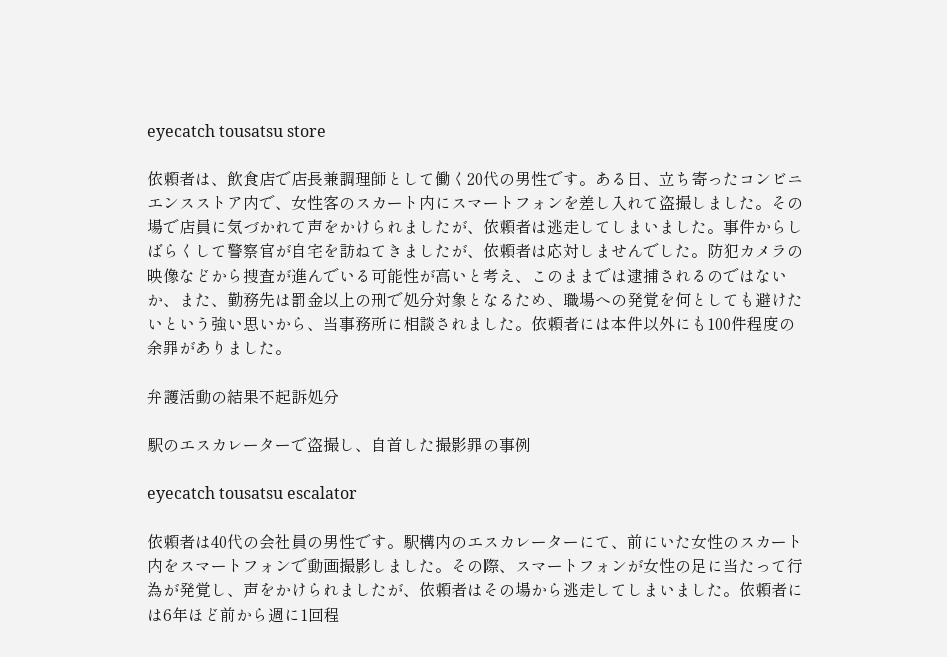eyecatch tousatsu store

依頼者は、飲食店で店長兼調理師として働く20代の男性です。ある日、立ち寄ったコンビニエンスストア内で、女性客のスカート内にスマートフォンを差し入れて盗撮しました。その場で店員に気づかれて声をかけられましたが、依頼者は逃走してしまいました。事件からしばらくして警察官が自宅を訪ねてきましたが、依頼者は応対しませんでした。防犯カメラの映像などから捜査が進んでいる可能性が高いと考え、このままでは逮捕されるのではないか、また、勤務先は罰金以上の刑で処分対象となるため、職場への発覚を何としても避けたいという強い思いから、当事務所に相談されました。依頼者には本件以外にも100件程度の余罪がありました。

弁護活動の結果不起訴処分

駅のエスカレーターで盗撮し、自首した撮影罪の事例

eyecatch tousatsu escalator

依頼者は40代の会社員の男性です。駅構内のエスカレーターにて、前にいた女性のスカート内をスマートフォンで動画撮影しました。その際、スマートフォンが女性の足に当たって行為が発覚し、声をかけられましたが、依頼者はその場から逃走してしまいました。依頼者には6年ほど前から週に1回程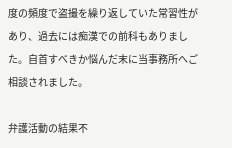度の頻度で盗撮を繰り返していた常習性があり、過去には痴漢での前科もありました。自首すべきか悩んだ末に当事務所へご相談されました。

弁護活動の結果不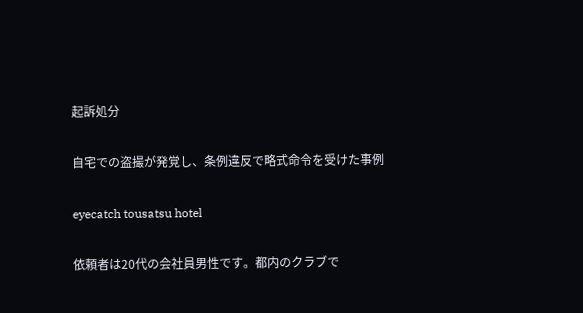起訴処分

自宅での盗撮が発覚し、条例違反で略式命令を受けた事例

eyecatch tousatsu hotel

依頼者は20代の会社員男性です。都内のクラブで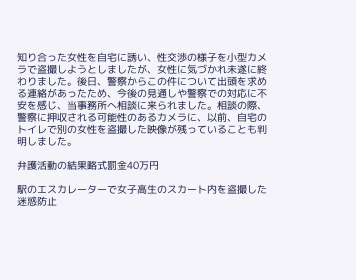知り合った女性を自宅に誘い、性交渉の様子を小型カメラで盗撮しようとしましたが、女性に気づかれ未遂に終わりました。後日、警察からこの件について出頭を求める連絡があったため、今後の見通しや警察での対応に不安を感じ、当事務所へ相談に来られました。相談の際、警察に押収される可能性のあるカメラに、以前、自宅のトイレで別の女性を盗撮した映像が残っていることも判明しました。

弁護活動の結果略式罰金40万円

駅のエスカレーターで女子高生のスカート内を盗撮した迷惑防止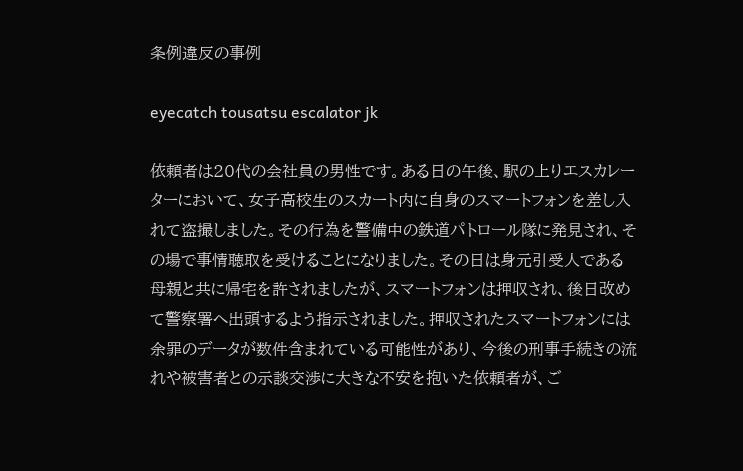条例違反の事例

eyecatch tousatsu escalator jk

依頼者は20代の会社員の男性です。ある日の午後、駅の上りエスカレーターにおいて、女子高校生のスカート内に自身のスマートフォンを差し入れて盗撮しました。その行為を警備中の鉄道パトロール隊に発見され、その場で事情聴取を受けることになりました。その日は身元引受人である母親と共に帰宅を許されましたが、スマートフォンは押収され、後日改めて警察署へ出頭するよう指示されました。押収されたスマートフォンには余罪のデータが数件含まれている可能性があり、今後の刑事手続きの流れや被害者との示談交渉に大きな不安を抱いた依頼者が、ご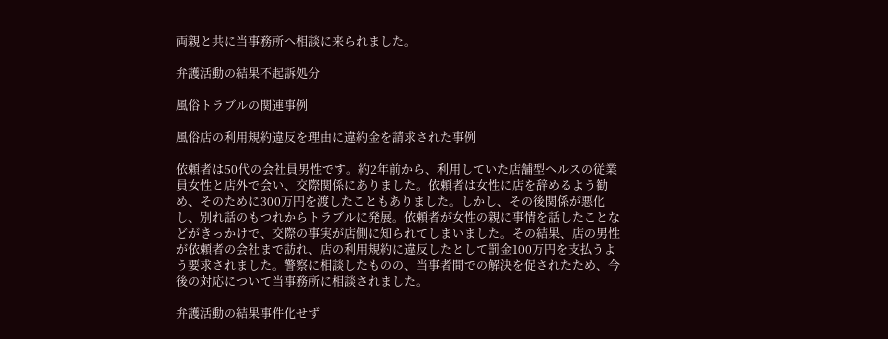両親と共に当事務所へ相談に来られました。

弁護活動の結果不起訴処分

風俗トラブルの関連事例

風俗店の利用規約違反を理由に違約金を請求された事例

依頼者は50代の会社員男性です。約2年前から、利用していた店舗型ヘルスの従業員女性と店外で会い、交際関係にありました。依頼者は女性に店を辞めるよう勧め、そのために300万円を渡したこともありました。しかし、その後関係が悪化し、別れ話のもつれからトラブルに発展。依頼者が女性の親に事情を話したことなどがきっかけで、交際の事実が店側に知られてしまいました。その結果、店の男性が依頼者の会社まで訪れ、店の利用規約に違反したとして罰金100万円を支払うよう要求されました。警察に相談したものの、当事者間での解決を促されたため、今後の対応について当事務所に相談されました。

弁護活動の結果事件化せず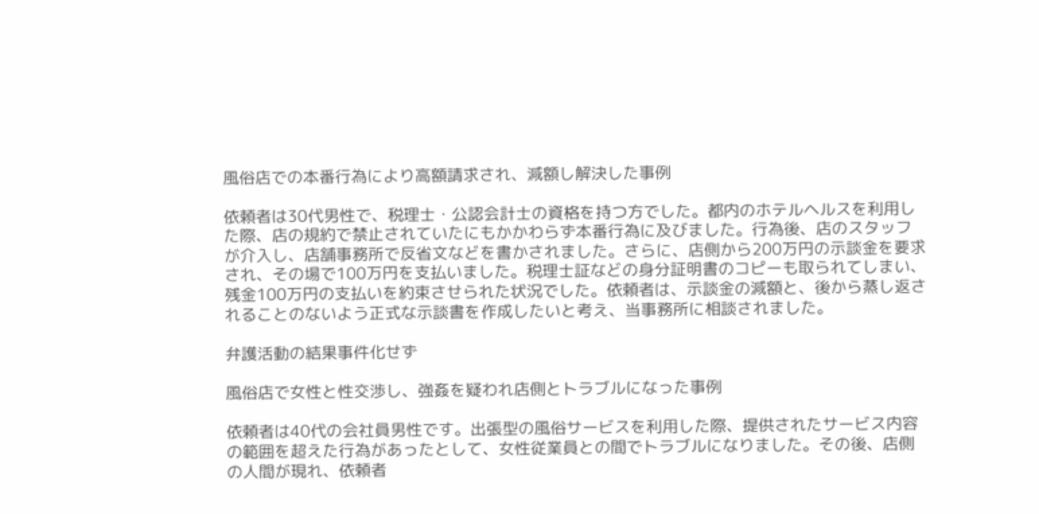風俗店での本番行為により高額請求され、減額し解決した事例

依頼者は30代男性で、税理士・公認会計士の資格を持つ方でした。都内のホテルヘルスを利用した際、店の規約で禁止されていたにもかかわらず本番行為に及びました。行為後、店のスタッフが介入し、店舗事務所で反省文などを書かされました。さらに、店側から200万円の示談金を要求され、その場で100万円を支払いました。税理士証などの身分証明書のコピーも取られてしまい、残金100万円の支払いを約束させられた状況でした。依頼者は、示談金の減額と、後から蒸し返されることのないよう正式な示談書を作成したいと考え、当事務所に相談されました。

弁護活動の結果事件化せず

風俗店で女性と性交渉し、強姦を疑われ店側とトラブルになった事例

依頼者は40代の会社員男性です。出張型の風俗サービスを利用した際、提供されたサービス内容の範囲を超えた行為があったとして、女性従業員との間でトラブルになりました。その後、店側の人間が現れ、依頼者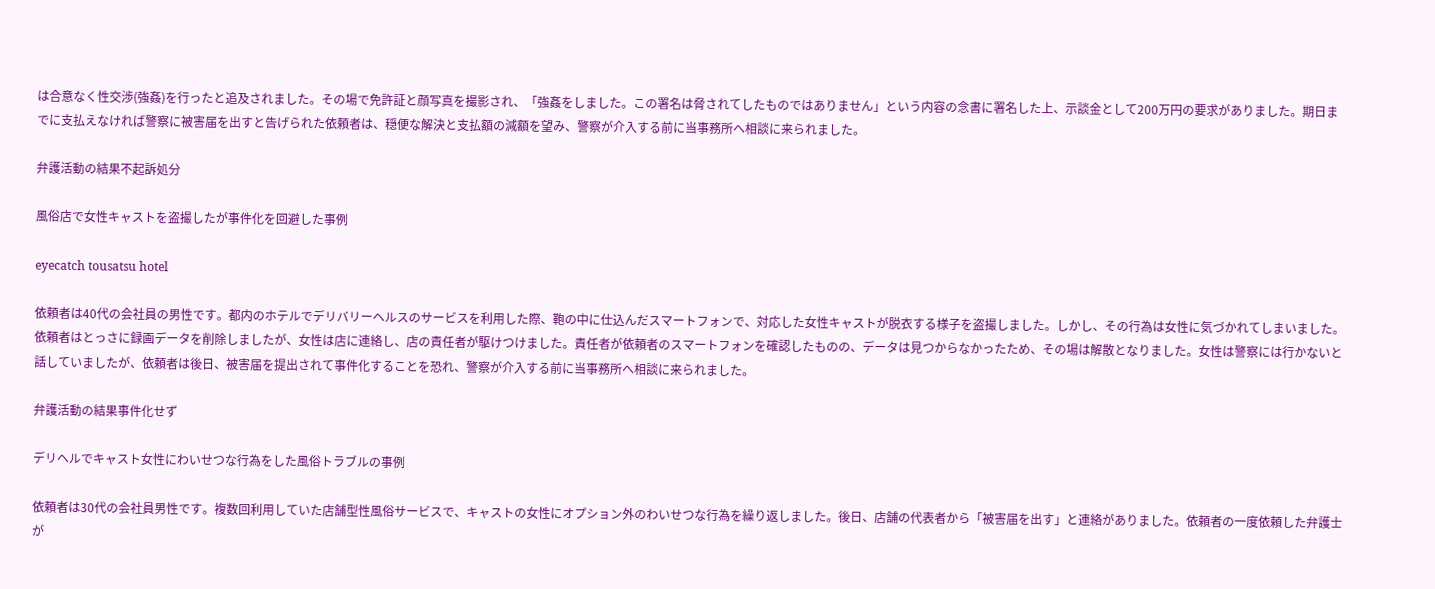は合意なく性交渉(強姦)を行ったと追及されました。その場で免許証と顔写真を撮影され、「強姦をしました。この署名は脅されてしたものではありません」という内容の念書に署名した上、示談金として200万円の要求がありました。期日までに支払えなければ警察に被害届を出すと告げられた依頼者は、穏便な解決と支払額の減額を望み、警察が介入する前に当事務所へ相談に来られました。

弁護活動の結果不起訴処分

風俗店で女性キャストを盗撮したが事件化を回避した事例

eyecatch tousatsu hotel

依頼者は40代の会社員の男性です。都内のホテルでデリバリーヘルスのサービスを利用した際、鞄の中に仕込んだスマートフォンで、対応した女性キャストが脱衣する様子を盗撮しました。しかし、その行為は女性に気づかれてしまいました。依頼者はとっさに録画データを削除しましたが、女性は店に連絡し、店の責任者が駆けつけました。責任者が依頼者のスマートフォンを確認したものの、データは見つからなかったため、その場は解散となりました。女性は警察には行かないと話していましたが、依頼者は後日、被害届を提出されて事件化することを恐れ、警察が介入する前に当事務所へ相談に来られました。

弁護活動の結果事件化せず

デリヘルでキャスト女性にわいせつな行為をした風俗トラブルの事例

依頼者は30代の会社員男性です。複数回利用していた店舗型性風俗サービスで、キャストの女性にオプション外のわいせつな行為を繰り返しました。後日、店舗の代表者から「被害届を出す」と連絡がありました。依頼者の一度依頼した弁護士が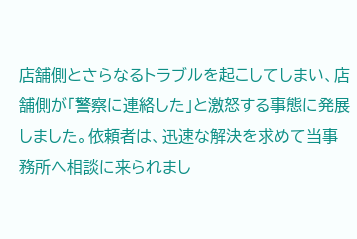店舗側とさらなるトラブルを起こしてしまい、店舗側が「警察に連絡した」と激怒する事態に発展しました。依頼者は、迅速な解決を求めて当事務所へ相談に来られまし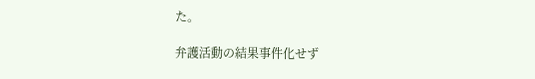た。

弁護活動の結果事件化せず